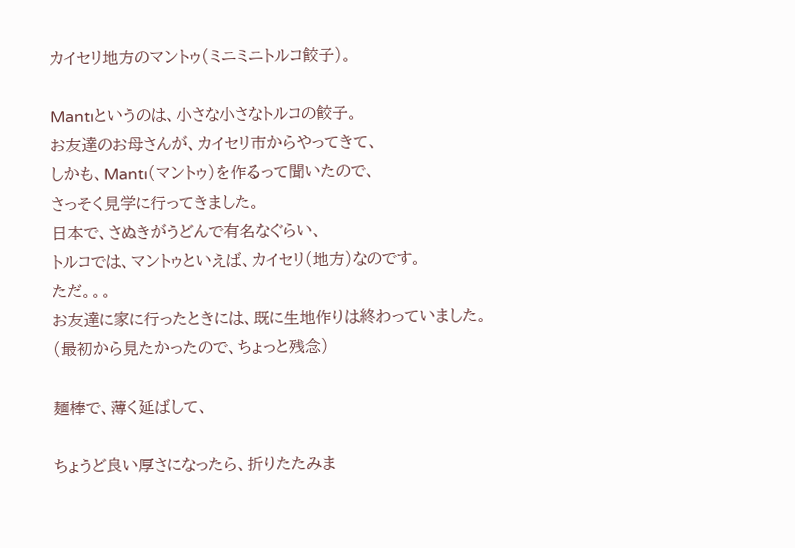カイセリ地方のマントゥ(ミニミニトルコ餃子)。

Mantıというのは、小さな小さなトルコの餃子。
お友達のお母さんが、カイセリ市からやってきて、
しかも、Mantı(マントゥ)を作るって聞いたので、
さっそく見学に行ってきました。
日本で、さぬきがうどんで有名なぐらい、
トルコでは、マントゥといえば、カイセリ(地方)なのです。
ただ。。。
お友達に家に行ったときには、既に生地作りは終わっていました。
(最初から見たかったので、ちょっと残念)

麺棒で、薄く延ばして、

ちょうど良い厚さになったら、折りたたみま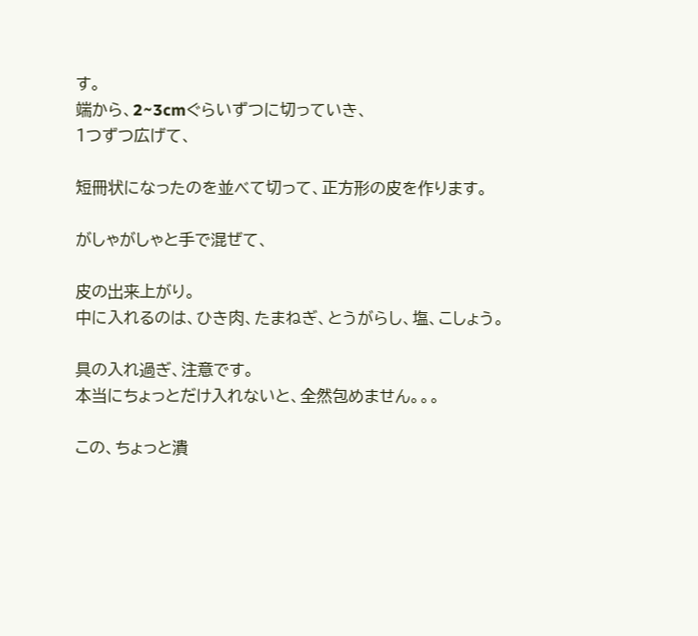す。
端から、2~3cmぐらいずつに切っていき、
1つずつ広げて、

短冊状になったのを並べて切って、正方形の皮を作ります。

がしゃがしゃと手で混ぜて、

皮の出来上がり。
中に入れるのは、ひき肉、たまねぎ、とうがらし、塩、こしょう。

具の入れ過ぎ、注意です。
本当にちょっとだけ入れないと、全然包めません。。。

この、ちょっと潰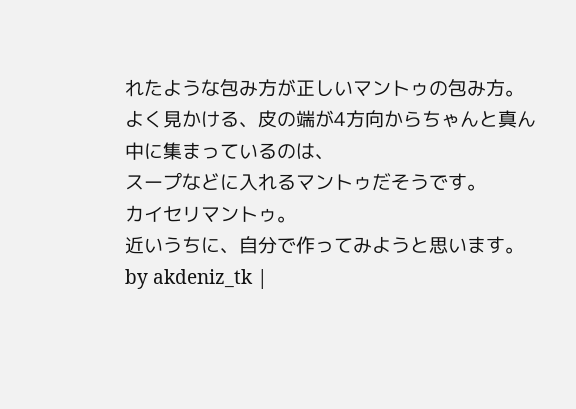れたような包み方が正しいマントゥの包み方。
よく見かける、皮の端が4方向からちゃんと真ん中に集まっているのは、
スープなどに入れるマントゥだそうです。
カイセリマントゥ。
近いうちに、自分で作ってみようと思います。
by akdeniz_tk |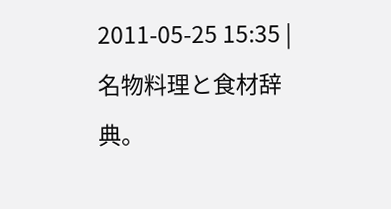2011-05-25 15:35 | 名物料理と食材辞典。